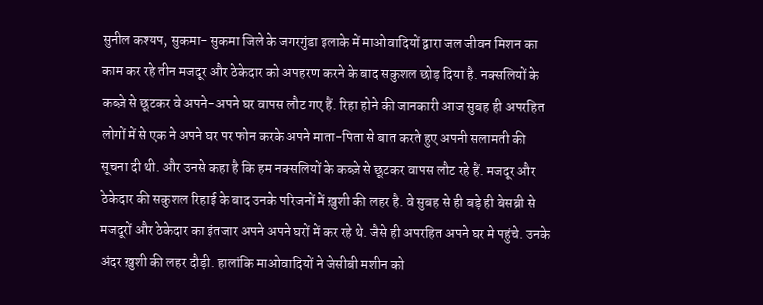सुनील कश्यप, सुकमा- सुकमा जिले के जगरगुंडा इलाके में माओवादियों द्वारा जल जीवन मिशन का काम कर रहे तीन मजदूर और ठेकेदार को अपहरण करने के बाद सकुशल छोड़ दिया है. नक्सलियों के कब्ज़े से छूटकर वे अपने-अपने घर वापस लौट गए हैं. रिहा होने की जानकारी आज सुबह ही अपरहित लोगों में से एक ने अपने घर पर फोन करके अपने माता-पिता से बात करते हुए अपनी सलामती की सूचना दी थी. और उनसे कहा है कि हम नक्सलियों के कब्ज़े से छूटकर वापस लौट रहे हैं. मजदूर और ठेकेदार की सकुशल रिहाई के बाद उनके परिजनों में ख़ुशी की लहर है. वे सुबह से ही बड़े ही बेसब्री से मजदूरों और ठेकेदार का इंतजार अपने अपने घरों में कर रहे थे. जैसे ही अपरहित अपने घर मे पहुंचे. उनके अंदर ख़ुशी की लहर दौड़ी. हालांकि माओवादियों ने जेसीबी मशीन को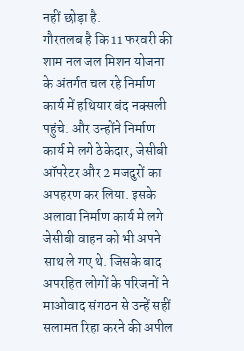नहीं छोड़ा है.
गौरतलब है कि 11 फरवरी की शाम नल जल मिशन योजना के अंतर्गत चल रहे निर्माण कार्य में हथियार बंद नक्सली पहुंचे. और उन्होंने निर्माण कार्य मे लगे ठेकेदार, जेसीबी ऑपरेटर और 2 मजदुरों का अपहरण कर लिया. इसके अलावा निर्माण कार्य मे लगे जेसीबी वाहन को भी अपने साथ ले गए थे. जिसके बाद अपरहित लोगों के परिजनों ने माओवाद संगठन से उन्हें सहीं सलामत रिहा करने की अपील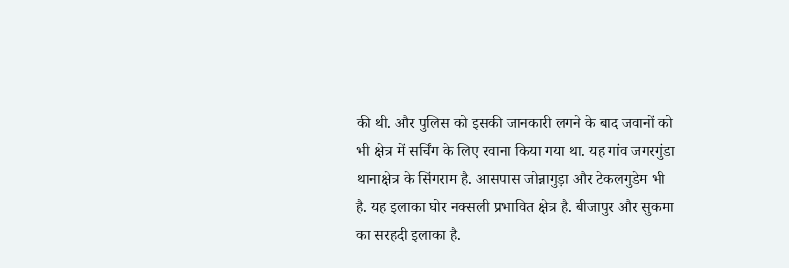की थी. और पुलिस को इसकी जानकारी लगने के बाद जवानों को भी क्षेत्र में सर्चिंग के लिए रवाना किया गया था. यह गांव जगरगुंडा थानाक्षेत्र के सिंगराम है. आसपास जोन्नागुड़ा और टेकलगुडेम भी है. यह इलाका घोर नक्सली प्रभावित क्षेत्र है. बीजापुर और सुकमा का सरहदी इलाका है.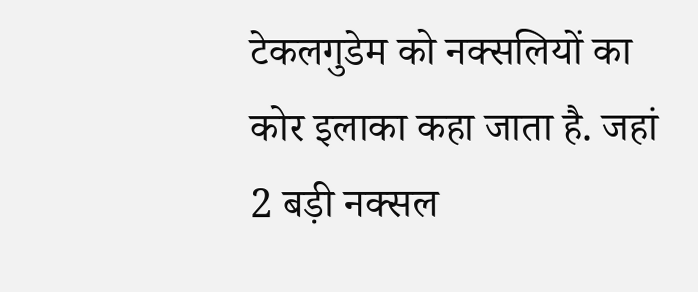टेकलगुडेम को नक्सलियों का कोर इलाका कहा जाता है. जहां 2 बड़ी नक्सल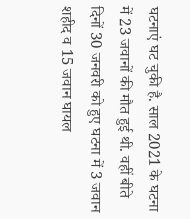घटनाएं घट चुकी है. साल 2021 के घटना में 23 जवानों की मौत हुई थी. वहीं बीते दिनों 30 जनवरी को हुए घटना में 3 जवान शहीद व 15 जवान घायल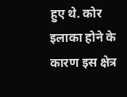हुए थे. कोर इलाका होने के कारण इस क्षेत्र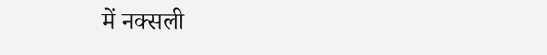में नक्सली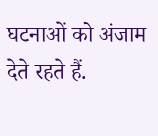घटनाओं को अंजाम देते रहते हैं.